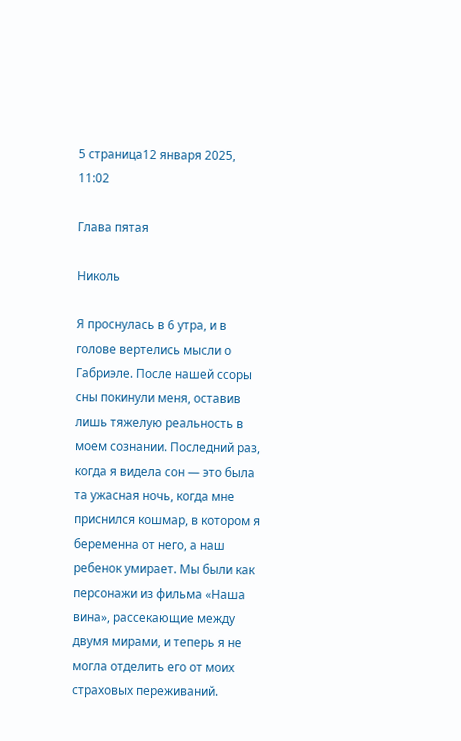5 страница12 января 2025, 11:02

Глава пятая

Николь

Я проснулась в 6 утра, и в голове вертелись мысли о Габриэле. После нашей ссоры сны покинули меня, оставив лишь тяжелую реальность в моем сознании. Последний раз, когда я видела сон — это была та ужасная ночь, когда мне приснился кошмар, в котором я беременна от него, а наш ребенок умирает. Мы были как персонажи из фильма «Наша вина», рассекающие между двумя мирами, и теперь я не могла отделить его от моих страховых переживаний.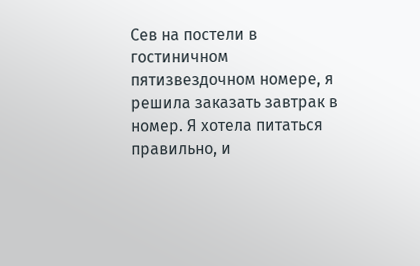Сев на постели в гостиничном пятизвездочном номере, я решила заказать завтрак в номер. Я хотела питаться правильно, и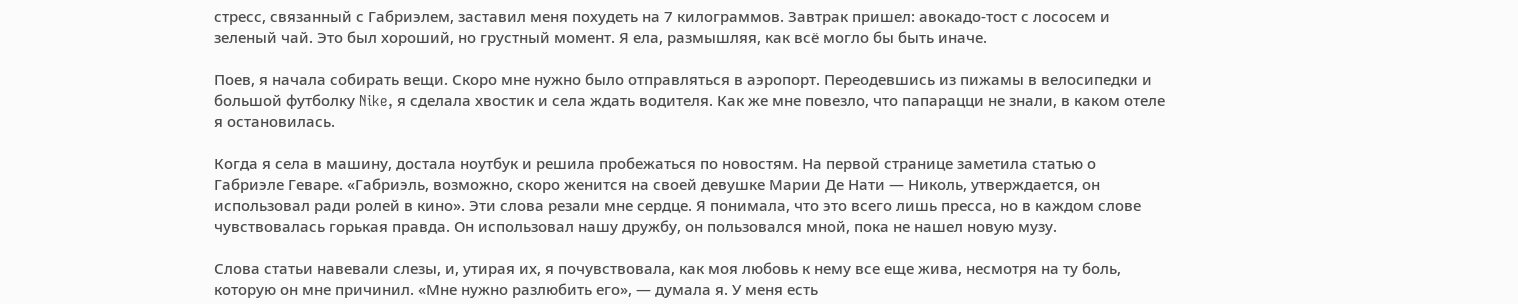стресс, связанный с Габриэлем, заставил меня похудеть на 7 килограммов. Завтрак пришел: авокадо-тост с лососем и зеленый чай. Это был хороший, но грустный момент. Я ела, размышляя, как всё могло бы быть иначе.

Поев, я начала собирать вещи. Скоро мне нужно было отправляться в аэропорт. Переодевшись из пижамы в велосипедки и большой футболку Nike, я сделала хвостик и села ждать водителя. Как же мне повезло, что папарацци не знали, в каком отеле я остановилась.

Когда я села в машину, достала ноутбук и решила пробежаться по новостям. На первой странице заметила статью о Габриэле Геваре. «Габриэль, возможно, скоро женится на своей девушке Марии Де Нати — Николь, утверждается, он использовал ради ролей в кино». Эти слова резали мне сердце. Я понимала, что это всего лишь пресса, но в каждом слове чувствовалась горькая правда. Он использовал нашу дружбу, он пользовался мной, пока не нашел новую музу.

Слова статьи навевали слезы, и, утирая их, я почувствовала, как моя любовь к нему все еще жива, несмотря на ту боль, которую он мне причинил. «Мне нужно разлюбить его», — думала я. У меня есть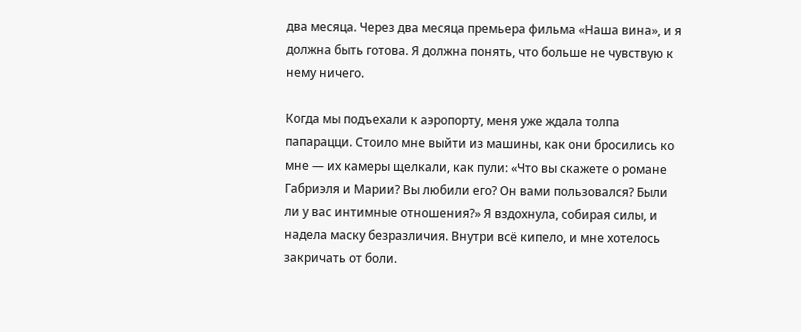два месяца. Через два месяца премьера фильма «Наша вина», и я должна быть готова. Я должна понять, что больше не чувствую к нему ничего.

Когда мы подъехали к аэропорту, меня уже ждала толпа папарацци. Стоило мне выйти из машины, как они бросились ко мне — их камеры щелкали, как пули: «Что вы скажете о романе Габриэля и Марии? Вы любили его? Он вами пользовался? Были ли у вас интимные отношения?» Я вздохнула, собирая силы, и надела маску безразличия. Внутри всё кипело, и мне хотелось закричать от боли.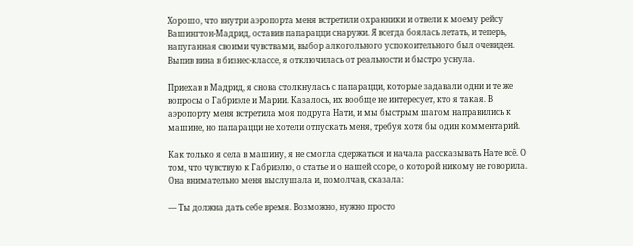Хорошо, что внутри аэропорта меня встретили охранники и отвели к моему рейсу Вашингтон-Мадрид, оставив папарацци снаружи. Я всегда боялась летать, и теперь, напуганная своими чувствами, выбор алкогольного успокоительного был очевиден. Выпив вина в бизнес-классе, я отключилась от реальности и быстро уснула.

Приехав в Мадрид, я снова столкнулась с папарацци, которые задавали одни и те же вопросы о Габриэле и Марии. Казалось, их вообще не интересует, кто я такая. В аэропорту меня встретила моя подруга Нати, и мы быстрым шагом направились к машине, но папарацци не хотели отпускать меня, требуя хотя бы один комментарий.

Как только я села в машину, я не смогла сдержаться и начала рассказывать Нате всё. О том, что чувствую к Габриэлю, о статье и о нашей ссоре, о которой никому не говорила. Она внимательно меня выслушала и, помолчав, сказала:

— Ты должна дать себе время. Возможно, нужно просто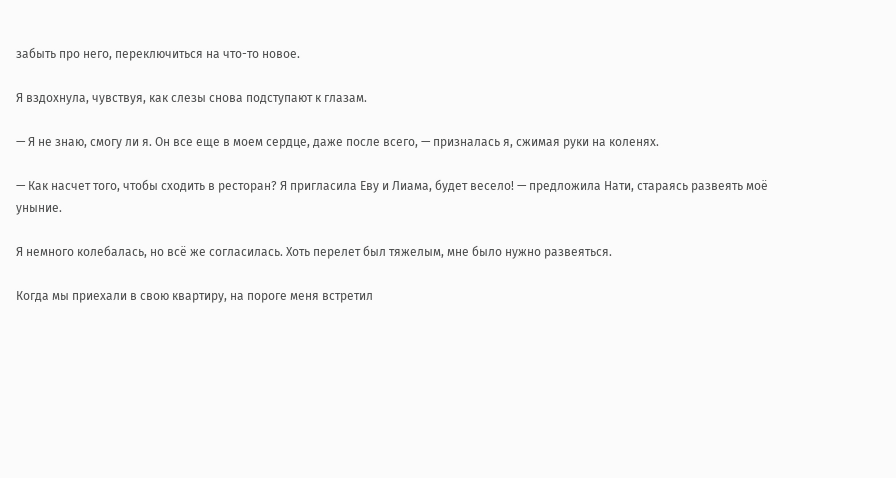забыть про него, переключиться на что-то новое.

Я вздохнула, чувствуя, как слезы снова подступают к глазам.

— Я не знаю, смогу ли я. Он все еще в моем сердце, даже после всего, — призналась я, сжимая руки на коленях.

— Как насчет того, чтобы сходить в ресторан? Я пригласила Еву и Лиама, будет весело! — предложила Нати, стараясь развеять моё уныние.

Я немного колебалась, но всё же согласилась. Хоть перелет был тяжелым, мне было нужно развеяться.

Когда мы приехали в свою квартиру, на пороге меня встретил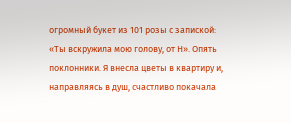огромный букет из 101 розы с запиской: «Ты вскружила мою голову, от Н». Опять поклонники. Я внесла цветы в квартиру и, направляясь в душ, счастливо покачала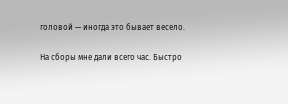головой — иногда это бывает весело.

На сборы мне дали всего час. Быстро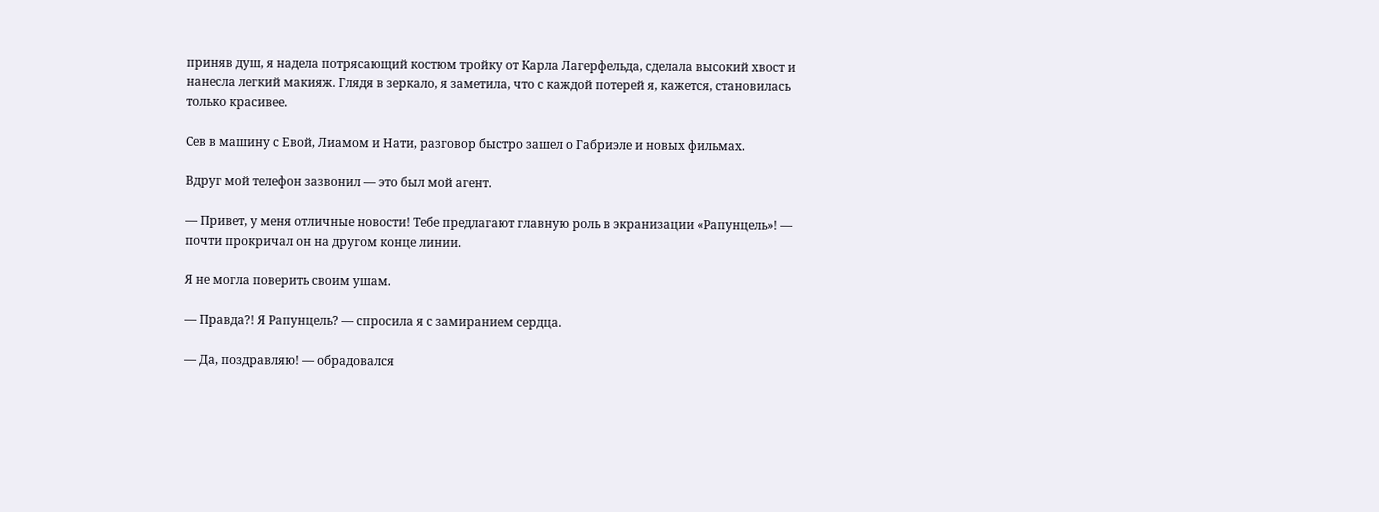приняв душ, я надела потрясающий костюм тройку от Карла Лагерфельда, сделала высокий хвост и нанесла легкий макияж. Глядя в зеркало, я заметила, что с каждой потерей я, кажется, становилась только красивее.

Сев в машину с Евой, Лиамом и Нати, разговор быстро зашел о Габриэле и новых фильмах.

Вдруг мой телефон зазвонил — это был мой агент.

— Привет, у меня отличные новости! Тебе предлагают главную роль в экранизации «Рапунцель»! — почти прокричал он на другом конце линии.

Я не могла поверить своим ушам.

— Правда?! Я Рапунцель? — спросила я с замиранием сердца.

— Да, поздравляю! — обрадовался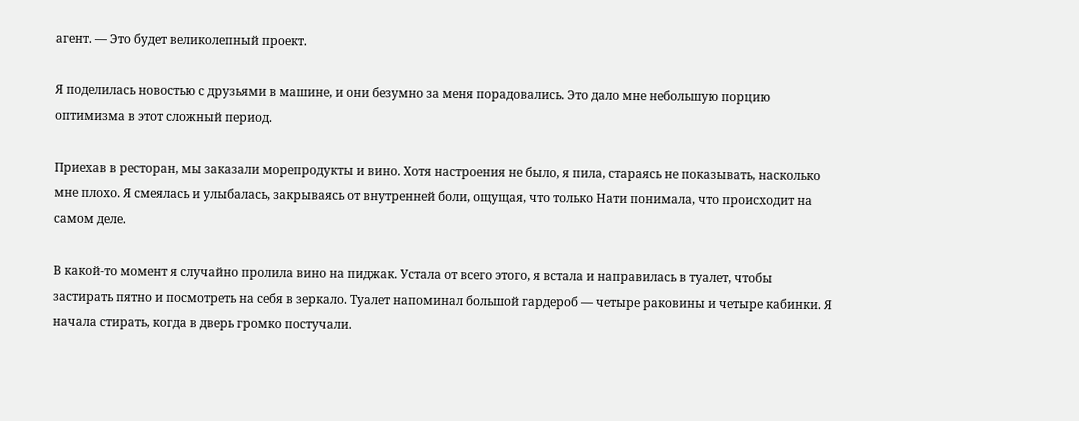агент. — Это будет великолепный проект.

Я поделилась новостью с друзьями в машине, и они безумно за меня порадовались. Это дало мне небольшую порцию оптимизма в этот сложный период.

Приехав в ресторан, мы заказали морепродукты и вино. Хотя настроения не было, я пила, стараясь не показывать, насколько мне плохо. Я смеялась и улыбалась, закрываясь от внутренней боли, ощущая, что только Нати понимала, что происходит на самом деле.

В какой-то момент я случайно пролила вино на пиджак. Устала от всего этого, я встала и направилась в туалет, чтобы застирать пятно и посмотреть на себя в зеркало. Туалет напоминал большой гардероб — четыре раковины и четыре кабинки. Я начала стирать, когда в дверь громко постучали.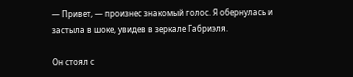— Привет, — произнес знакомый голос. Я обернулась и застыла в шоке, увидев в зеркале Габриэля.

Он стоял с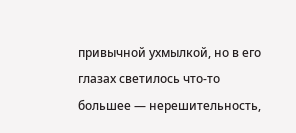привычной ухмылкой, но в его глазах светилось что-то большее — нерешительность,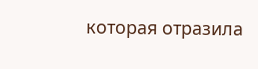которая отразила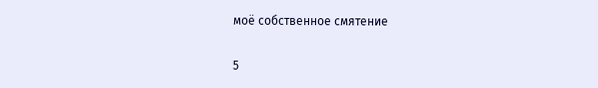моё собственное смятение

5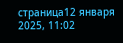страница12 января 2025, 11:02